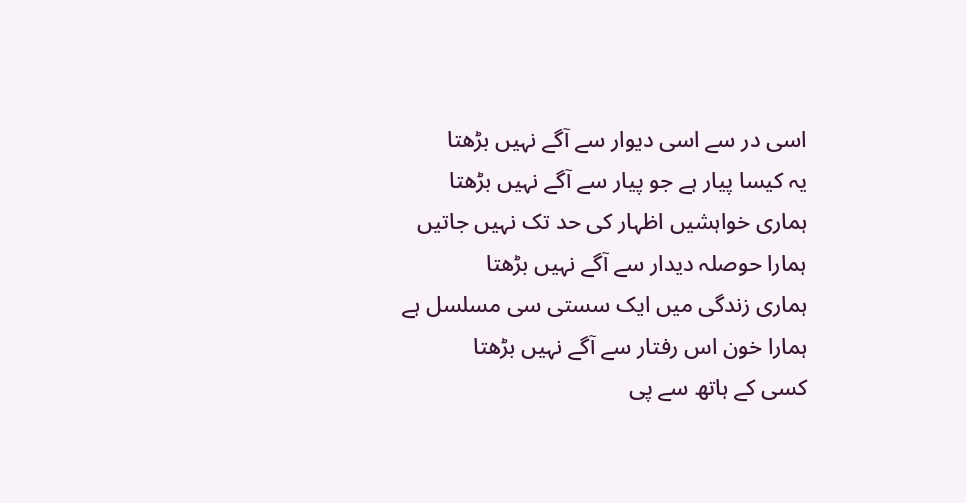اسی در سے اسی دیوار سے آگے نہیں بڑھتا
یہ کیسا پیار ہے جو پیار سے آگے نہیں بڑھتا
ہماری خواہشیں اظہار کی حد تک نہیں جاتیں
ہمارا حوصلہ دیدار سے آگے نہیں بڑھتا
ہماری زندگی میں ایک سستی سی مسلسل ہے
ہمارا خون اس رفتار سے آگے نہیں بڑھتا
کسی کے ہاتھ سے پی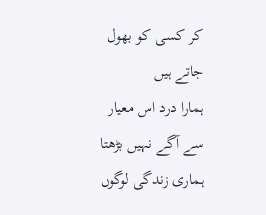کر کسی کو بھول جاتے ہیں
ہمارا درد اس معیار سے آگے نہیں بڑھتا
ہماری زندگی لوگوں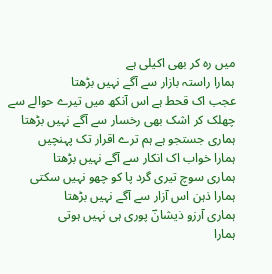میں رہ کر بھی اکیلی ہے
ہمارا راستہ بازار سے آگے نہیں بڑھتا
عجب اک قحط ہے اس آنکھ میں تیرے حوالے سے
چھلک کر اشک بھی رخسار سے آگے نہیں بڑھتا
ہماری جستجو ہے ہم ترے اقرار تک پہنچیں
ہمارا خواب اک انکار سے آگے نہیں بڑھتا
ہماری سوچ تیری گرد پا کو چھو نہیں سکتی
ہمارا ذہن اس آزار سے آگے نہیں بڑھتا
ہماری آرزو ذیشانؔ پوری ہی نہیں ہوتی
ہمارا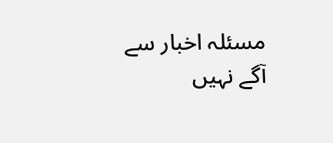مسئلہ اخبار سے آگے نہیں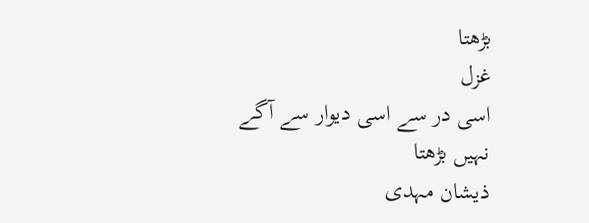بڑھتا
غزل
اسی در سے اسی دیوار سے آگے نہیں بڑھتا
ذیشان مہدی